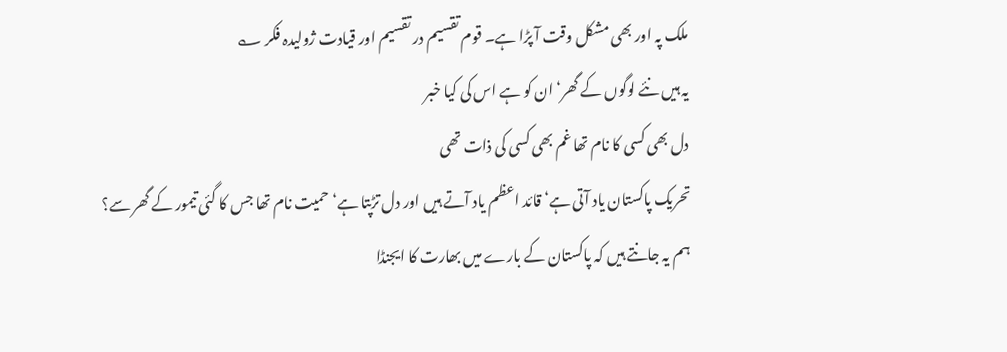ملک پہ اور بھی مشکل وقت آ پڑا ہے۔ قوم تقسیم در تقسیم اور قیادت ژولیدہ فکر ؎
یہ ہیں نئے لوگوں کے گھر‘ ان کو ہے اس کی کیا خبر
دل بھی کسی کا نام تھا غم بھی کسی کی ذات تھی
تحریک پاکستان یاد آتی ہے‘ قائد اعظم یاد آتے ہیں اور دل تڑپتا ہے‘ حمیت نام تھا جس کا گئی تیمور کے گھر سے؟
ہم یہ جانتے ہیں کہ پاکستان کے بارے میں بھارت کا ایجنڈا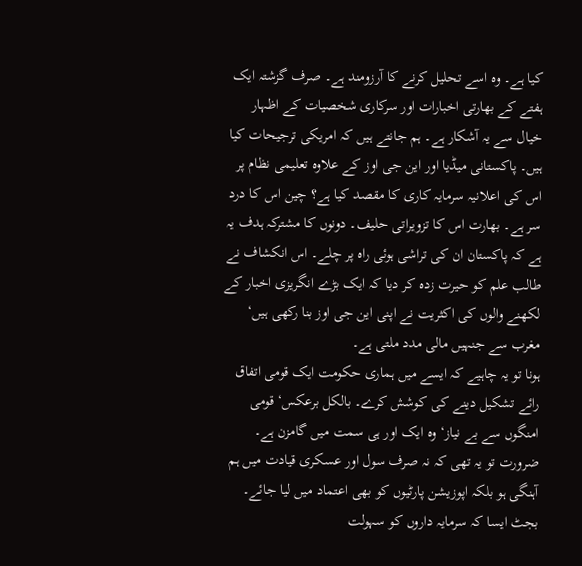کیا ہے۔ وہ اسے تحلیل کرنے کا آرزومند ہے۔ صرف گزشتہ ایک ہفتے کے بھارتی اخبارات اور سرکاری شخصیات کے اظہار خیال سے یہ آشکار ہے۔ ہم جانتے ہیں کہ امریکی ترجیحات کیا ہیں۔ پاکستانی میڈیا اور این جی اوز کے علاوہ تعلیمی نظام پر اس کی اعلانیہ سرمایہ کاری کا مقصد کیا ہے؟ چین اس کا درد سر ہے۔ بھارت اس کا تزویراتی حلیف۔ دونوں کا مشترکہ ہدف یہ ہے کہ پاکستان ان کی تراشی ہوئی راہ پر چلے۔ اس انکشاف نے طالب علم کو حیرت زدہ کر دیا کہ ایک بڑے انگریزی اخبار کے لکھنے والوں کی اکثریت نے اپنی این جی اوز بنا رکھی ہیں‘ مغرب سے جنہیں مالی مدد ملتی ہے۔
ہونا تو یہ چاہیے کہ ایسے میں ہماری حکومت ایک قومی اتفاق رائے تشکیل دینے کی کوشش کرے۔ بالکل برعکس‘ قومی امنگوں سے بے نیاز‘ وہ ایک اور ہی سمت میں گامزن ہے۔ ضرورت تو یہ تھی کہ نہ صرف سول اور عسکری قیادت میں ہم آہنگی ہو بلکہ اپوزیشن پارٹیوں کو بھی اعتماد میں لیا جائے۔ بجٹ ایسا کہ سرمایہ داروں کو سہولت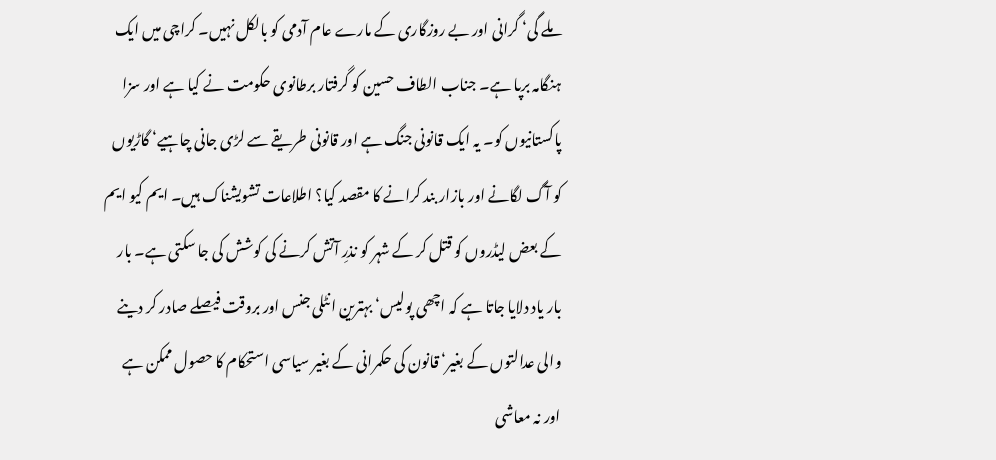ملے گی‘ گرانی اور بے روزگاری کے مارے عام آدمی کو بالکل نہیں۔ کراچی میں ایک ہنگامہ برپا ہے۔ جناب الطاف حسین کو گرفتار برطانوی حکومت نے کیا ہے اور سزا پاکستانیوں کو۔ یہ ایک قانونی جنگ ہے اور قانونی طریقے سے لڑی جانی چاہیے‘ گاڑیوں کو آگ لگانے اور بازار بند کرانے کا مقصد کیا؟ اطلاعات تشویشناک ہیں۔ ایم کیو ایم کے بعض لیڈروں کو قتل کر کے شہر کو نذرِ آتش کرنے کی کوشش کی جا سکتی ہے۔ بار بار یاد دلایا جاتا ہے کہ اچھی پولیس‘ بہترین انٹلی جنس اور بروقت فیصلے صادر کر دینے والی عدالتوں کے بغیر‘ قانون کی حکمرانی کے بغیر سیاسی استحکام کا حصول ممکن ہے اور نہ معاشی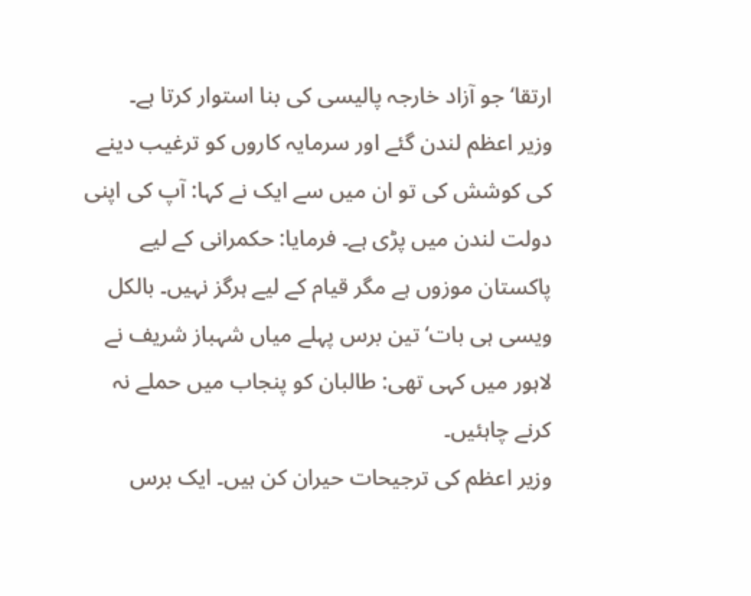ارتقا‘ جو آزاد خارجہ پالیسی کی بنا استوار کرتا ہے۔
وزیر اعظم لندن گئے اور سرمایہ کاروں کو ترغیب دینے کی کوشش کی تو ان میں سے ایک نے کہا: آپ کی اپنی دولت لندن میں پڑی ہے۔ فرمایا: حکمرانی کے لیے پاکستان موزوں ہے مگر قیام کے لیے ہرگز نہیں۔ بالکل ویسی ہی بات‘ تین برس پہلے میاں شہباز شریف نے لاہور میں کہی تھی: طالبان کو پنجاب میں حملے نہ کرنے چاہئیں۔
وزیر اعظم کی ترجیحات حیران کن ہیں۔ ایک برس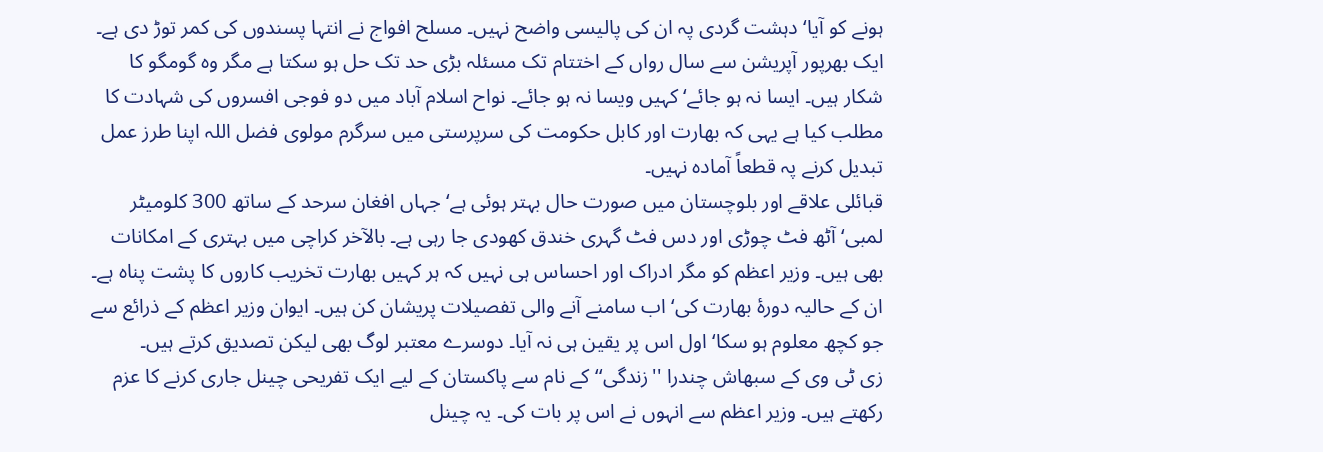ہونے کو آیا‘ دہشت گردی پہ ان کی پالیسی واضح نہیں۔ مسلح افواج نے انتہا پسندوں کی کمر توڑ دی ہے۔ ایک بھرپور آپریشن سے سال رواں کے اختتام تک مسئلہ بڑی حد تک حل ہو سکتا ہے مگر وہ گومگو کا شکار ہیں۔ ایسا نہ ہو جائے‘ کہیں ویسا نہ ہو جائے۔ نواح اسلام آباد میں دو فوجی افسروں کی شہادت کا مطلب کیا ہے یہی کہ بھارت اور کابل حکومت کی سرپرستی میں سرگرم مولوی فضل اللہ اپنا طرز عمل تبدیل کرنے پہ قطعاً آمادہ نہیں۔
قبائلی علاقے اور بلوچستان میں صورت حال بہتر ہوئی ہے‘ جہاں افغان سرحد کے ساتھ 300 کلومیٹر لمبی‘ آٹھ فٹ چوڑی اور دس فٹ گہری خندق کھودی جا رہی ہے۔ بالآخر کراچی میں بہتری کے امکانات بھی ہیں۔ وزیر اعظم کو مگر ادراک اور احساس ہی نہیں کہ ہر کہیں بھارت تخریب کاروں کا پشت پناہ ہے۔
ان کے حالیہ دورۂ بھارت کی‘ اب سامنے آنے والی تفصیلات پریشان کن ہیں۔ ایوان وزیر اعظم کے ذرائع سے جو کچھ معلوم ہو سکا‘ اول اس پر یقین ہی نہ آیا۔ دوسرے معتبر لوگ بھی لیکن تصدیق کرتے ہیں۔
زی ٹی وی کے سبھاش چندرا ''زندگی‘‘ کے نام سے پاکستان کے لیے ایک تفریحی چینل جاری کرنے کا عزم رکھتے ہیں۔ وزیر اعظم سے انہوں نے اس پر بات کی۔ یہ چینل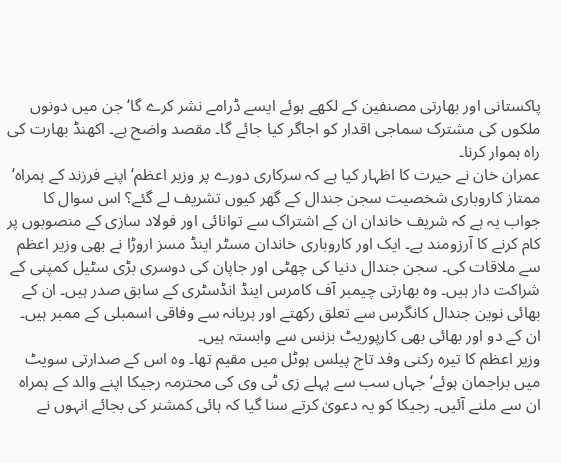پاکستانی اور بھارتی مصنفین کے لکھے ہوئے ایسے ڈرامے نشر کرے گا‘ جن میں دونوں ملکوں کی مشترک سماجی اقدار کو اجاگر کیا جائے گا۔ مقصد واضح ہے۔ اکھنڈ بھارت کی راہ ہموار کرنا۔
عمران خان نے حیرت کا اظہار کیا ہے کہ سرکاری دورے پر وزیر اعظم‘ اپنے فرزند کے ہمراہ‘ ممتاز کاروباری شخصیت سجن جندال کے گھر کیوں تشریف لے گئے؟ اس سوال کا جواب یہ ہے کہ شریف خاندان ان کے اشتراک سے توانائی اور فولاد سازی کے منصوبوں پر کام کرنے کا آرزومند ہے۔ ایک اور کاروباری خاندان مسٹر اینڈ مسز اروڑا نے بھی وزیر اعظم سے ملاقات کی۔ سجن جندال دنیا کی چھٹی اور جاپان کی دوسری بڑی سٹیل کمپنی کے شراکت دار ہیں۔ وہ بھارتی چیمبر آف کامرس اینڈ انڈسٹری کے سابق صدر ہیں۔ ان کے بھائی نوین جندال کانگرس سے تعلق رکھتے اور ہریانہ سے وفاقی اسمبلی کے ممبر ہیں۔ ان کے دو اور بھائی بھی کارپوریٹ بزنس سے وابستہ ہیں۔
وزیر اعظم کا تیرہ رکنی وفد تاج پیلس ہوٹل میں مقیم تھا۔ وہ اس کے صدارتی سویٹ میں براجمان ہوئے‘ جہاں سب سے پہلے زی ٹی وی کی محترمہ رجیکا اپنے والد کے ہمراہ ان سے ملنے آئیں۔ رجیکا کو یہ دعویٰ کرتے سنا گیا کہ ہائی کمشنر کی بجائے انہوں نے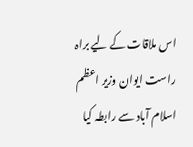اس ملاقات کے لیے براہ راست ایوان وزیر اعظم اسلام آباد سے رابطہ کیا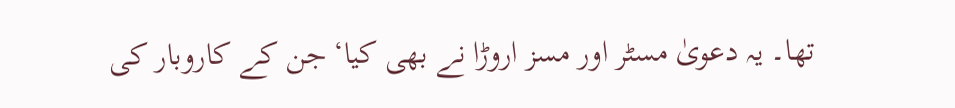تھا۔ یہ دعویٰ مسٹر اور مسز اروڑا نے بھی کیا‘ جن کے کاروبار کی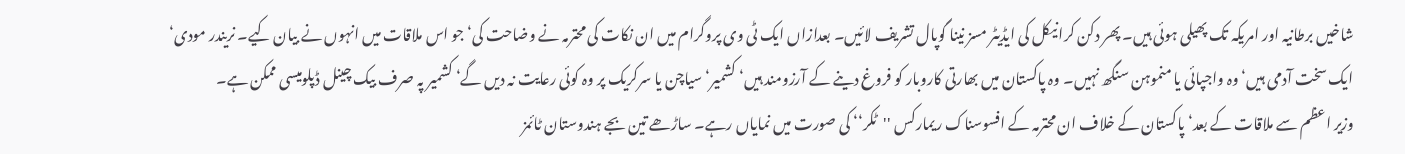شاخیں برطانیہ اور امریکہ تک پھیلی ہوئی ہیں۔ پھر دکن کرانیکل کی ایڈیٹر مسز نینا گوپال تشریف لائیں۔ بعدازاں ایک ٹی وی پروگرام میں ان نکات کی محترمہ نے وضاحت کی‘ جو اس ملاقات میں انہوں نے بیان کیے۔ نریندر مودی‘ ایک سخت آدمی ہیں‘ وہ واجپائی یا منموہن سنگھ نہیں۔ وہ پاکستان میں بھارتی کاروبار کو فروغ دینے کے آرزومند ہیں‘ کشمیر‘ سیاچن یا سرکریک پر وہ کوئی رعایت نہ دیں گے‘ کشمیر پہ صرف بیک چینل ڈپلومیسی ممکن ہے۔
وزیر اعظم سے ملاقات کے بعد‘ پاکستان کے خلاف ان محترمہ کے افسوسناک ریمارکس ''ٹکر‘‘ کی صورت میں نمایاں رہے۔ ساڑھے تین بجے ہندوستان ٹائمز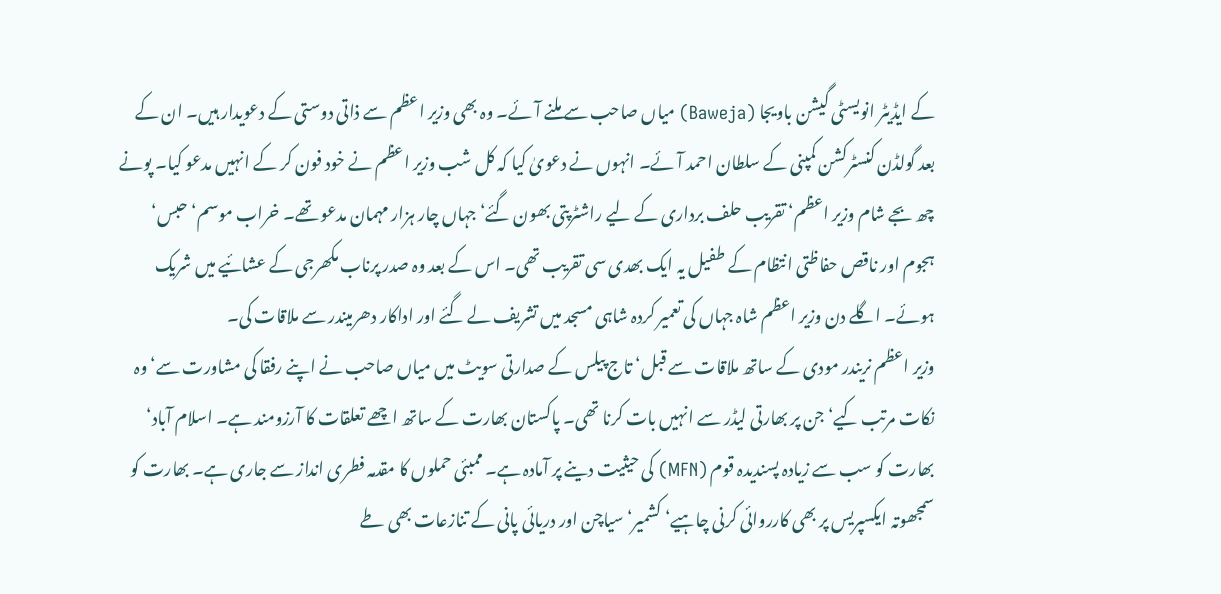کے ایڈیٹر انویسٹی گیشن باویجا (Baweja) میاں صاحب سے ملنے آئے۔ وہ بھی وزیر اعظم سے ذاتی دوستی کے دعویدار ہیں۔ ان کے بعد گولڈن کنسٹرکشن کمپنی کے سلطان احمد آئے۔ انہوں نے دعویٰ کیا کہ کل شب وزیر اعظم نے خود فون کر کے انہیں مدعو کیا۔ پونے چھ بجے شام وزیر اعظم‘ تقریب حلف برداری کے لیے راشٹرپتی بھون گئے‘ جہاں چار ہزار مہمان مدعو تھے۔ خراب موسم‘ حبس‘ ہجوم اور ناقص حفاظتی انتظام کے طفیل یہ ایک بھدی سی تقریب تھی۔ اس کے بعد وہ صدر پرناب مکھرجی کے عشائیے میں شریک ہوئے۔ اگلے دن وزیر اعظم شاہ جہاں کی تعمیر کردہ شاہی مسجد میں تشریف لے گئے اور اداکار دھرمیندر سے ملاقات کی۔
وزیر اعظم نریندر مودی کے ساتھ ملاقات سے قبل‘ تاج پیلس کے صدارتی سویٹ میں میاں صاحب نے اپنے رفقا کی مشاورت سے‘ وہ نکات مرتب کیے‘ جن پر بھارتی لیڈر سے انہیں بات کرنا تھی۔ پاکستان بھارت کے ساتھ اچھے تعلقات کا آرزومند ہے۔ اسلام آباد‘ بھارت کو سب سے زیادہ پسندیدہ قوم (MFN) کی حیثیت دینے پر آمادہ ہے۔ ممبئی حملوں کا مقدمہ فطری انداز سے جاری ہے۔ بھارت کو سمجھوتہ ایکسپریس پر بھی کارروائی کرنی چاہیے‘ کشمیر‘ سیاچن اور دریائی پانی کے تنازعات بھی طے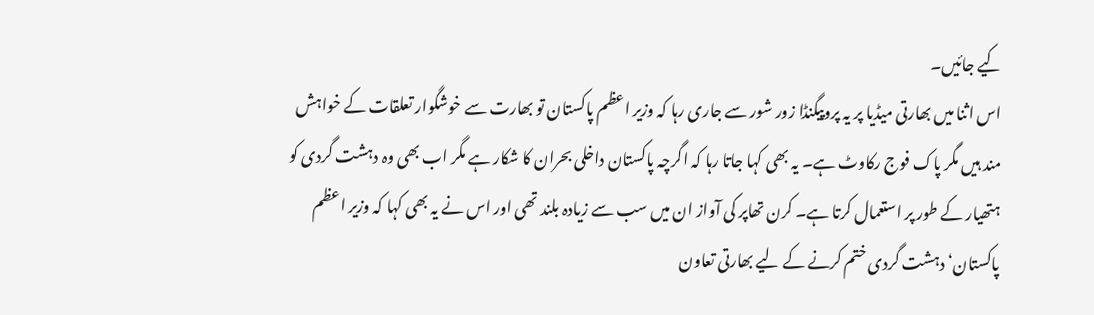کیے جائیں۔
اس اثنا میں بھارتی میڈیا پر یہ پروپیگنڈا زور شور سے جاری رہا کہ وزیر اعظم پاکستان تو بھارت سے خوشگوار تعلقات کے خواہش مند ہیں مگر پاک فوج رکاوٹ ہے۔ یہ بھی کہا جاتا رہا کہ اگرچہ پاکستان داخلی بحران کا شکار ہے مگر اب بھی وہ دہشت گردی کو ہتھیار کے طور پر استعمال کرتا ہے۔ کرن تھاپر کی آواز ان میں سب سے زیادہ بلند تھی اور اس نے یہ بھی کہا کہ وزیر اعظم پاکستان‘ دہشت گردی ختم کرنے کے لیے بھارتی تعاون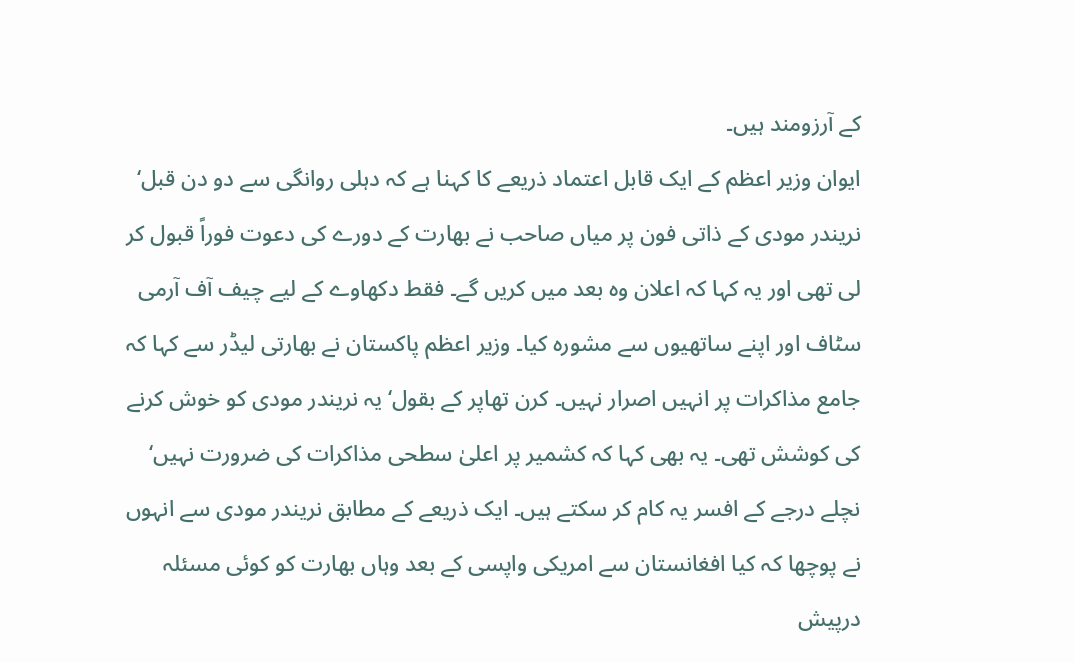کے آرزومند ہیں۔
ایوان وزیر اعظم کے ایک قابل اعتماد ذریعے کا کہنا ہے کہ دہلی روانگی سے دو دن قبل‘ نریندر مودی کے ذاتی فون پر میاں صاحب نے بھارت کے دورے کی دعوت فوراً قبول کر لی تھی اور یہ کہا کہ اعلان وہ بعد میں کریں گے۔ فقط دکھاوے کے لیے چیف آف آرمی سٹاف اور اپنے ساتھیوں سے مشورہ کیا۔ وزیر اعظم پاکستان نے بھارتی لیڈر سے کہا کہ جامع مذاکرات پر انہیں اصرار نہیں۔ کرن تھاپر کے بقول‘ یہ نریندر مودی کو خوش کرنے کی کوشش تھی۔ یہ بھی کہا کہ کشمیر پر اعلیٰ سطحی مذاکرات کی ضرورت نہیں‘ نچلے درجے کے افسر یہ کام کر سکتے ہیں۔ ایک ذریعے کے مطابق نریندر مودی سے انہوں نے پوچھا کہ کیا افغانستان سے امریکی واپسی کے بعد وہاں بھارت کو کوئی مسئلہ درپیش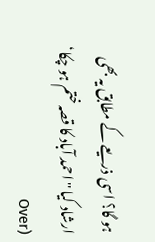ہو گا؟ اسی ذریعے کے مطابق یہ بھی ارشاد کیا ''احمد آباد کا قصہ ختم ہو چکا‘ (Over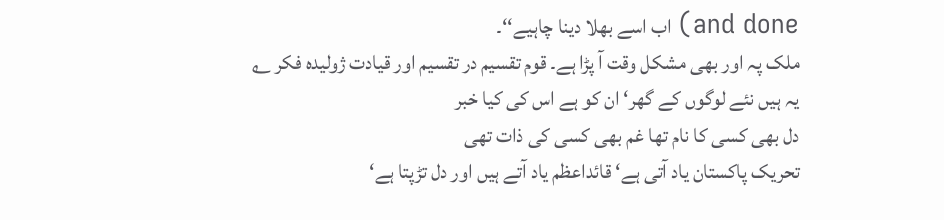and done) اب اسے بھلا دینا چاہیے‘‘۔
ملک پہ اور بھی مشکل وقت آ پڑا ہے۔ قوم تقسیم در تقسیم اور قیادت ژولیدہ فکر ؎
یہ ہیں نئے لوگوں کے گھر‘ ان کو ہے اس کی کیا خبر
دل بھی کسی کا نام تھا غم بھی کسی کی ذات تھی
تحریک پاکستان یاد آتی ہے‘ قائداعظم یاد آتے ہیں اور دل تڑپتا ہے‘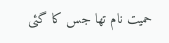حمیت نام تھا جس کا گئی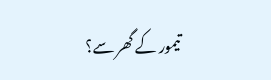تیمور کے گھر سے؟